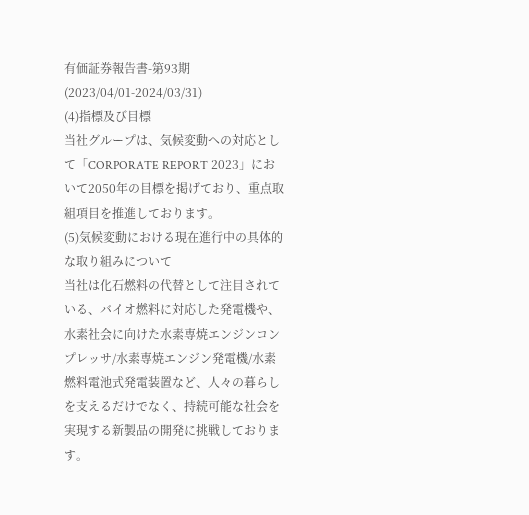有価証券報告書-第93期(2023/04/01-2024/03/31)
(4)指標及び目標
当社グループは、気候変動への対応として「CORPORATE REPORT 2023」において2050年の目標を掲げており、重点取組項目を推進しております。
(5)気候変動における現在進行中の具体的な取り組みについて
当社は化石燃料の代替として注目されている、バイオ燃料に対応した発電機や、水素社会に向けた水素専焼エンジンコンプレッサ/水素専焼エンジン発電機/水素燃料電池式発電装置など、人々の暮らしを支えるだけでなく、持続可能な社会を実現する新製品の開発に挑戦しております。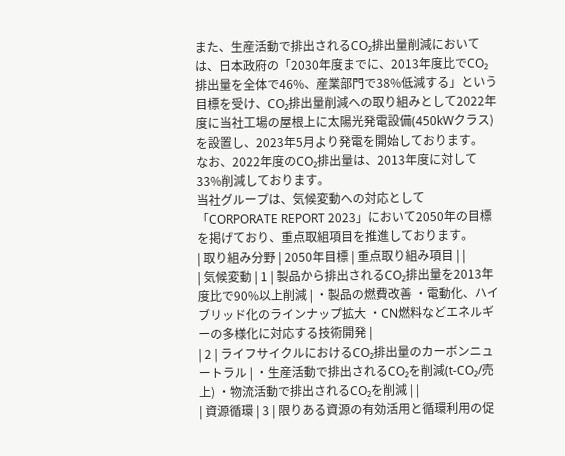また、生産活動で排出されるCO₂排出量削減においては、日本政府の「2030年度までに、2013年度比でCO₂排出量を全体で46%、産業部門で38%低減する」という目標を受け、CO₂排出量削減への取り組みとして2022年度に当社工場の屋根上に太陽光発電設備(450kWクラス)を設置し、2023年5月より発電を開始しております。
なお、2022年度のCO₂排出量は、2013年度に対して33%削減しております。
当社グループは、気候変動への対応として「CORPORATE REPORT 2023」において2050年の目標を掲げており、重点取組項目を推進しております。
| 取り組み分野 | 2050年目標 | 重点取り組み項目 | |
| 気候変動 | 1 | 製品から排出されるCO₂排出量を2013年度比で90%以上削減 | ・製品の燃費改善 ・電動化、ハイブリッド化のラインナップ拡大 ・CN燃料などエネルギーの多様化に対応する技術開発 |
| 2 | ライフサイクルにおけるCO₂排出量のカーボンニュートラル | ・生産活動で排出されるCO₂を削減(t-CO₂/売上) ・物流活動で排出されるCO₂を削減 | |
| 資源循環 | 3 | 限りある資源の有効活用と循環利用の促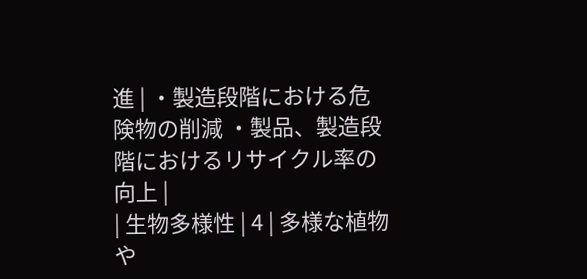進 | ・製造段階における危険物の削減 ・製品、製造段階におけるリサイクル率の向上 |
| 生物多様性 | 4 | 多様な植物や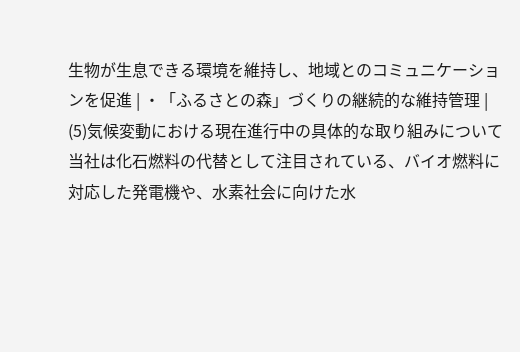生物が生息できる環境を維持し、地域とのコミュニケーションを促進 | ・「ふるさとの森」づくりの継続的な維持管理 |
(5)気候変動における現在進行中の具体的な取り組みについて
当社は化石燃料の代替として注目されている、バイオ燃料に対応した発電機や、水素社会に向けた水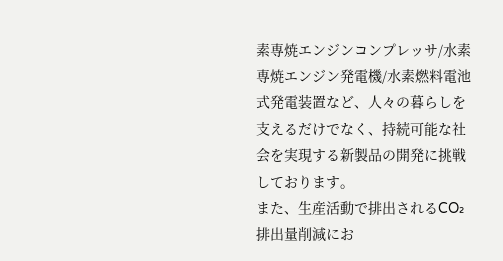素専焼エンジンコンプレッサ/水素専焼エンジン発電機/水素燃料電池式発電装置など、人々の暮らしを支えるだけでなく、持続可能な社会を実現する新製品の開発に挑戦しております。
また、生産活動で排出されるCO₂排出量削減にお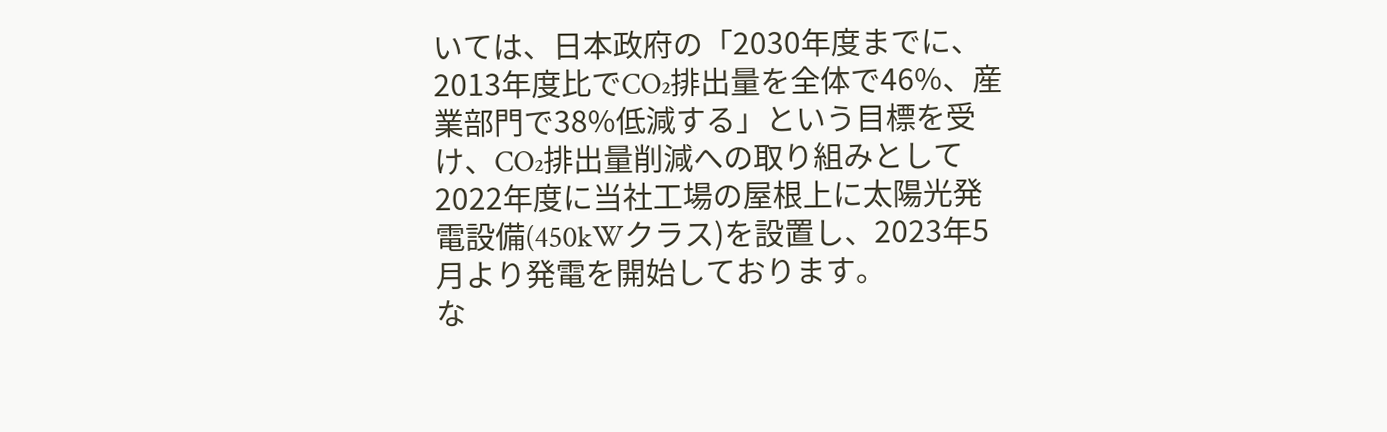いては、日本政府の「2030年度までに、2013年度比でCO₂排出量を全体で46%、産業部門で38%低減する」という目標を受け、CO₂排出量削減への取り組みとして2022年度に当社工場の屋根上に太陽光発電設備(450kWクラス)を設置し、2023年5月より発電を開始しております。
な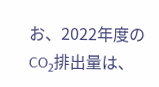お、2022年度のCO₂排出量は、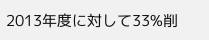2013年度に対して33%削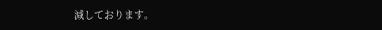減しております。